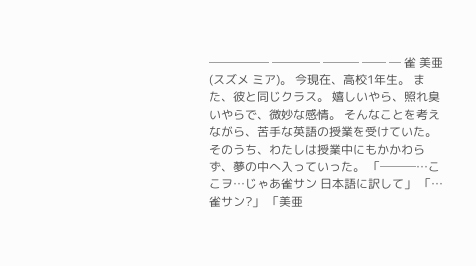───── ──── ─── ── ─ 雀 美亜(スズメ ミア)。 今現在、高校1年生。 また、彼と同じクラス。 嬉しいやら、照れ臭いやらで、微妙な感情。 そんなことを考えながら、苦手な英語の授業を受けていた。 そのうち、わたしは授業中にもかかわらず、夢の中へ入っていった。 「───…ここヲ…じゃあ雀サン 日本語に訳して」 「…雀サン?」 「美亜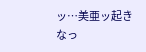ッ…美亜ッ起きなっ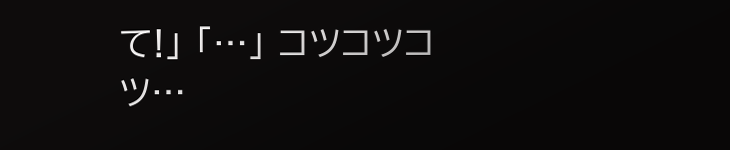て!」 「…」 コツコツコツ…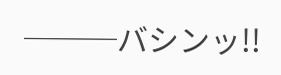───バシンッ!!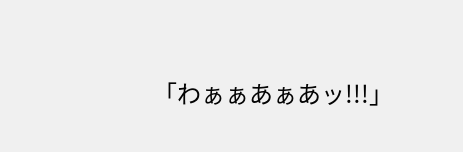「わぁぁあぁあッ!!!」